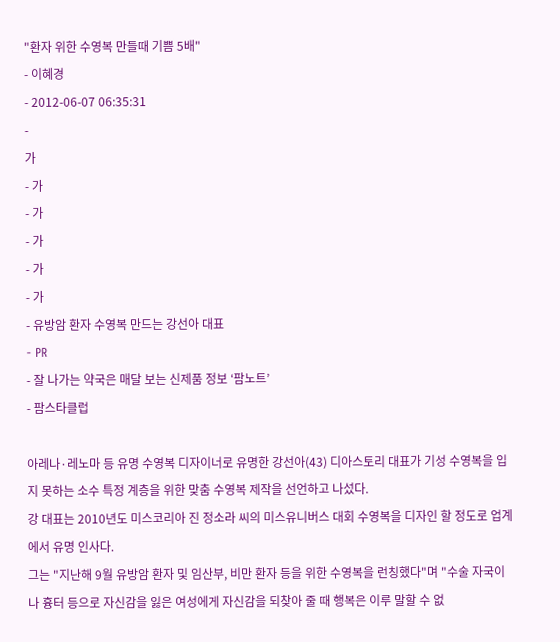"환자 위한 수영복 만들때 기쁨 5배"
- 이혜경
- 2012-06-07 06:35:31
-
가
- 가
- 가
- 가
- 가
- 가
- 유방암 환자 수영복 만드는 강선아 대표
- PR
- 잘 나가는 약국은 매달 보는 신제품 정보 ‘팜노트’
- 팜스타클럽

아레나·레노마 등 유명 수영복 디자이너로 유명한 강선아(43) 디아스토리 대표가 기성 수영복을 입지 못하는 소수 특정 계층을 위한 맞춤 수영복 제작을 선언하고 나섰다.
강 대표는 2010년도 미스코리아 진 정소라 씨의 미스유니버스 대회 수영복을 디자인 할 정도로 업계에서 유명 인사다.
그는 "지난해 9월 유방암 환자 및 임산부, 비만 환자 등을 위한 수영복을 런칭했다"며 "수술 자국이나 흉터 등으로 자신감을 잃은 여성에게 자신감을 되찾아 줄 때 행복은 이루 말할 수 없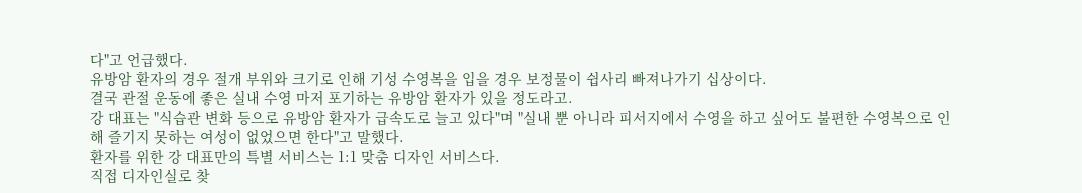다"고 언급했다.
유방암 환자의 경우 절개 부위와 크기로 인해 기성 수영복을 입을 경우 보정물이 쉽사리 빠져나가기 십상이다.
결국 관절 운동에 좋은 실내 수영 마저 포기하는 유방암 환자가 있을 정도라고.
강 대표는 "식습관 변화 등으로 유방암 환자가 급속도로 늘고 있다"며 "실내 뿐 아니라 피서지에서 수영을 하고 싶어도 불편한 수영복으로 인해 즐기지 못하는 여성이 없었으면 한다"고 말했다.
환자를 위한 강 대표만의 특별 서비스는 1:1 맞춤 디자인 서비스다.
직접 디자인실로 찾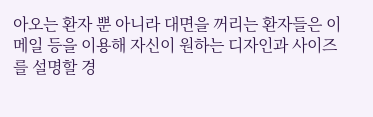아오는 환자 뿐 아니라 대면을 꺼리는 환자들은 이메일 등을 이용해 자신이 원하는 디자인과 사이즈를 설명할 경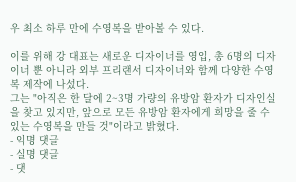우 최소 하루 만에 수영복을 받아볼 수 있다.

이를 위해 강 대표는 새로운 디자이너를 영입, 총 6명의 디자이너 뿐 아니라 외부 프리랜서 디자이너와 함께 다양한 수영복 제작에 나섰다.
그는 "아직은 한 달에 2~3명 가량의 유방암 환자가 디자인실을 찾고 있지만, 앞으로 모든 유방암 환자에게 희망을 줄 수 있는 수영복을 만들 것"이라고 밝혔다.
- 익명 댓글
- 실명 댓글
- 댓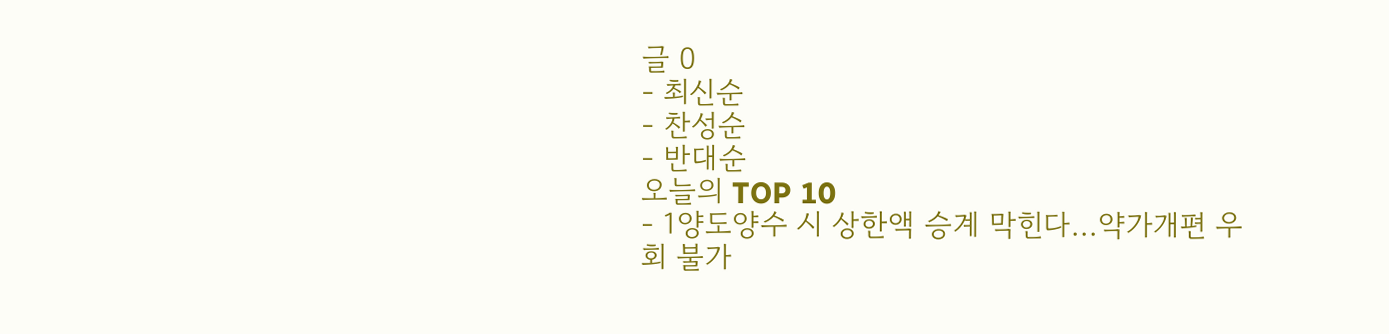글 0
- 최신순
- 찬성순
- 반대순
오늘의 TOP 10
- 1양도양수 시 상한액 승계 막힌다...약가개편 우회 불가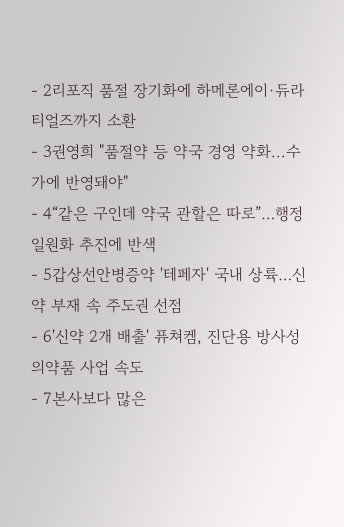- 2리포직 품절 장기화에 하메론에이·듀라티얼즈까지 소환
- 3권영희 "품절약 등 약국 경영 약화...수가에 반영돼야"
- 4“같은 구인데 약국 관할은 따로”…행정 일원화 추진에 반색
- 5갑상선안병증약 '테페자' 국내 상륙…신약 부재 속 주도권 선점
- 6'신약 2개 배출' 퓨쳐켐, 진단용 방사성의약품 사업 속도
- 7본사보다 많은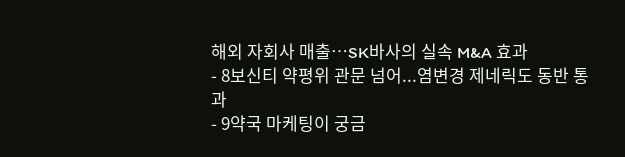해외 자회사 매출…SK바사의 실속 M&A 효과
- 8보신티 약평위 관문 넘어...염변경 제네릭도 동반 통과
- 9약국 마케팅이 궁금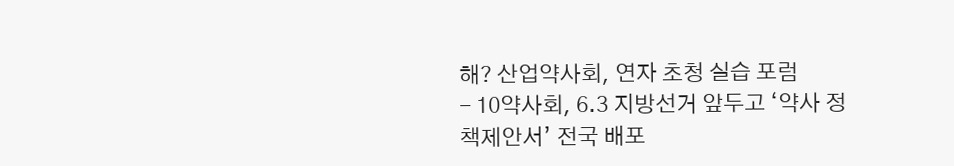해? 산업약사회, 연자 초청 실습 포럼
- 10약사회, 6.3 지방선거 앞두고 ‘약사 정책제안서’ 전국 배포